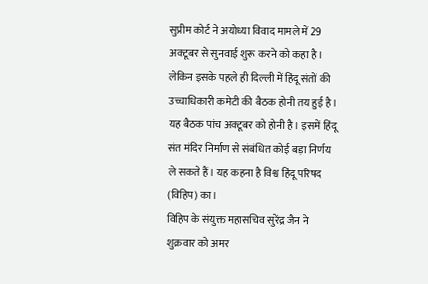सुप्रीम कोर्ट ने अयोध्या विवाद मामले में 29 अक्टूबर से सुनवाई शुरू करने को कहा है। लेकिन इसके पहले ही दिल्ली में हिंदू संतों की उच्चाधिकारी कमेटी की बैठक होनी तय हुई है। यह बैठक पांच अक्टूबर को होनी है। इसमें हिंदू संत मंदिर निर्माण से संबंधित कोई बड़ा निर्णय ले सकते हैं। यह कहना है विश्व हिंदू परिषद (विहिप) का।
विहिप के संयुक्त महासचिव सुरेंद्र जैन ने शुक्रवार को अमर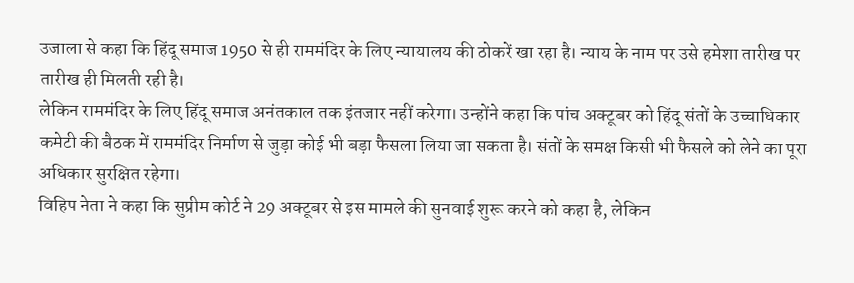उजाला से कहा कि हिंदू समाज 1950 से ही राममंदिर के लिए न्यायालय की ठोकरें खा रहा है। न्याय के नाम पर उसे हमेशा तारीख पर तारीख ही मिलती रही है।
लेकिन राममंदिर के लिए हिंदू समाज अनंतकाल तक इंतजार नहीं करेगा। उन्होंने कहा कि पांच अक्टूबर को हिंदू संतों के उच्चाधिकार कमेटी की बैठक में राममंदिर निर्माण से जुड़ा कोई भी बड़ा फैसला लिया जा सकता है। संतों के समक्ष किसी भी फैसले को लेने का पूरा अधिकार सुरक्षित रहेगा।
विहिप नेता ने कहा कि सुप्रीम कोर्ट ने 29 अक्टूबर से इस मामले की सुनवाई शुरू करने को कहा है, लेकिन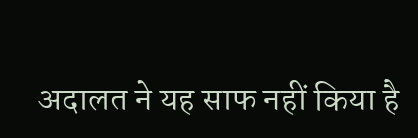अदालत ने यह साफ नहीं किया है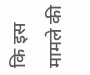कि इस मामले की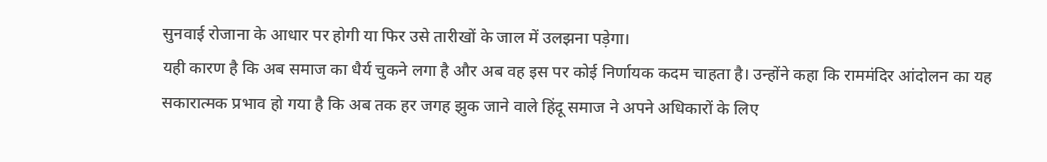सुनवाई रोजाना के आधार पर होगी या फिर उसे तारीखों के जाल में उलझना पड़ेगा।
यही कारण है कि अब समाज का धैर्य चुकने लगा है और अब वह इस पर कोई निर्णायक कदम चाहता है। उन्होंने कहा कि राममंदिर आंदोलन का यह सकारात्मक प्रभाव हो गया है कि अब तक हर जगह झुक जाने वाले हिंदू समाज ने अपने अधिकारों के लिए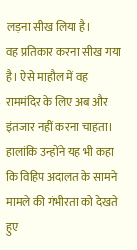लड़ना सीख लिया है।
वह प्रतिकार करना सीख गया है। ऐसे माहौल में वह राममंदिर के लिए अब और इंतजार नहीं करना चाहता। हालांकि उन्होंने यह भी कहा कि विहिप अदालत के सामने मामले की गंभीरता को देखते हुए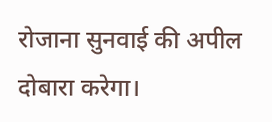रोजाना सुनवाई की अपील दोबारा करेगा।